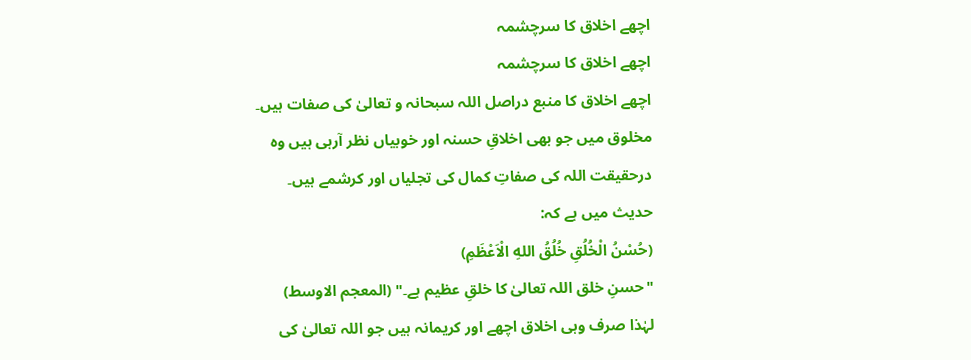اچھے اخلاق کا سرچشمہ
اچھے اخلاق کا سرچشمہ
اچھے اخلاق کا منبع دراصل اللہ سبحانہ و تعالیٰ کی صفات ہیں۔ مخلوق میں جو بھی اخلاقِ حسنہ اور خوبیاں نظر آرہی ہیں وہ درحقیقت اللہ کی صفاتِ کمال کی تجلیاں اور کرشمے ہیں۔ حدیث میں ہے کہ:
(حُسْنُ الْخُلُقِ خُلُقُ اللهِ الْاَعْظَمِ)
"حسنِ خلق اللہ تعالیٰ کا خلقِ عظیم ہے۔" (المعجم الاوسط)
لہٰذا صرف وہی اخلاق اچھے اور کریمانہ ہیں جو اللہ تعالیٰ کی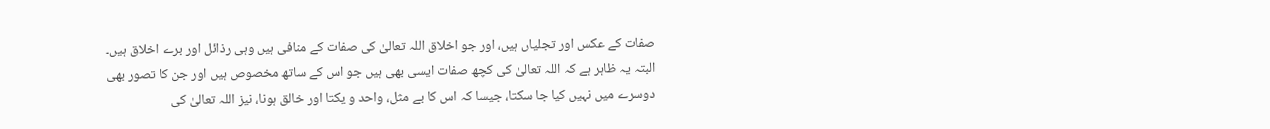صفات کے عکس اور تجلیاں ہیں، اور جو اخلاق اللہ تعالیٰ کی صفات کے منافی ہیں وہی رذائل اور برے اخلاق ہیں۔ البتہ یہ ظاہر ہے کہ اللہ تعالیٰ کی کچھ صفات ایسی بھی ہیں جو اس کے ساتھ مخصوص ہیں اور جن کا تصور بھی دوسرے میں نہیں کیا جا سکتا، جیسا کہ اس کا بے مثل، واحد و یکتا اور خالق ہونا، نیز اللہ تعالیٰ کی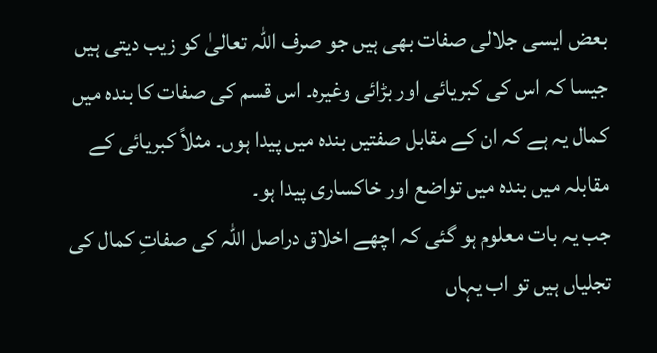بعض ایسی جلالی صفات بھی ہیں جو صرف اللہ تعالیٰ کو زیب دیتی ہیں جیسا کہ اس کی کبریائی اور بڑائی وغیرہ۔ اس قسم کی صفات کا بندہ میں کمال یہ ہے کہ ان کے مقابل صفتیں بندہ میں پیدا ہوں۔ مثلاً کبریائی کے مقابلہ میں بندہ میں تواضع اور خاکساری پیدا ہو۔
جب یہ بات معلوم ہو گئی کہ اچھے اخلاق دراصل اللہ کی صفاتِ کمال کی تجلیاں ہیں تو اب یہاں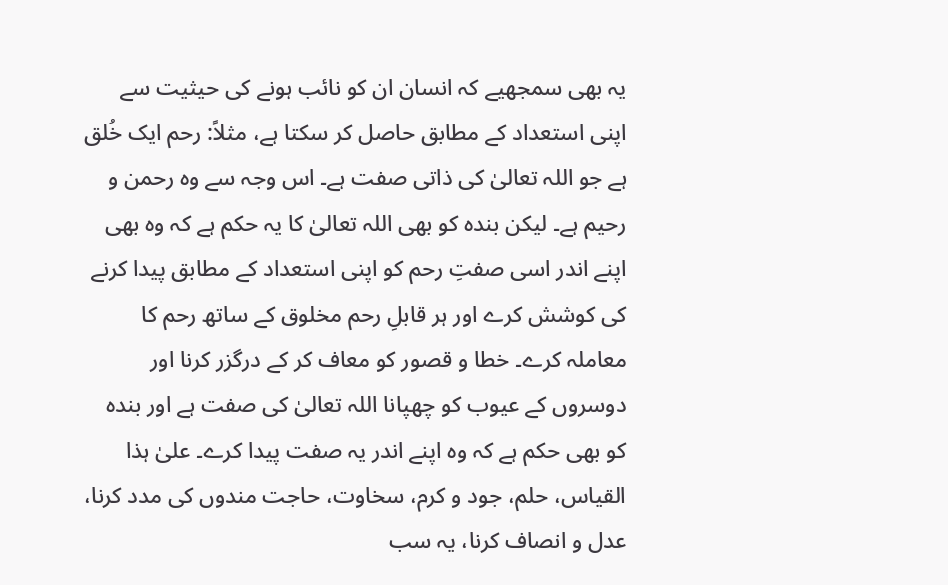یہ بھی سمجھیے کہ انسان ان کو نائب ہونے کی حیثیت سے اپنی استعداد کے مطابق حاصل کر سکتا ہے، مثلاً: رحم ایک خُلق ہے جو اللہ تعالیٰ کی ذاتی صفت ہے۔ اس وجہ سے وہ رحمن و رحیم ہے۔ لیکن بندہ کو بھی اللہ تعالیٰ کا یہ حکم ہے کہ وہ بھی اپنے اندر اسی صفتِ رحم کو اپنی استعداد کے مطابق پیدا کرنے کی کوشش کرے اور ہر قابلِ رحم مخلوق کے ساتھ رحم کا معاملہ کرے۔ خطا و قصور کو معاف کر کے درگزر کرنا اور دوسروں کے عیوب کو چھپانا اللہ تعالیٰ کی صفت ہے اور بندہ کو بھی حکم ہے کہ وہ اپنے اندر یہ صفت پیدا کرے۔ علیٰ ہذا القیاس، حلم، جود و کرم، سخاوت، حاجت مندوں کی مدد کرنا، عدل و انصاف کرنا، یہ سب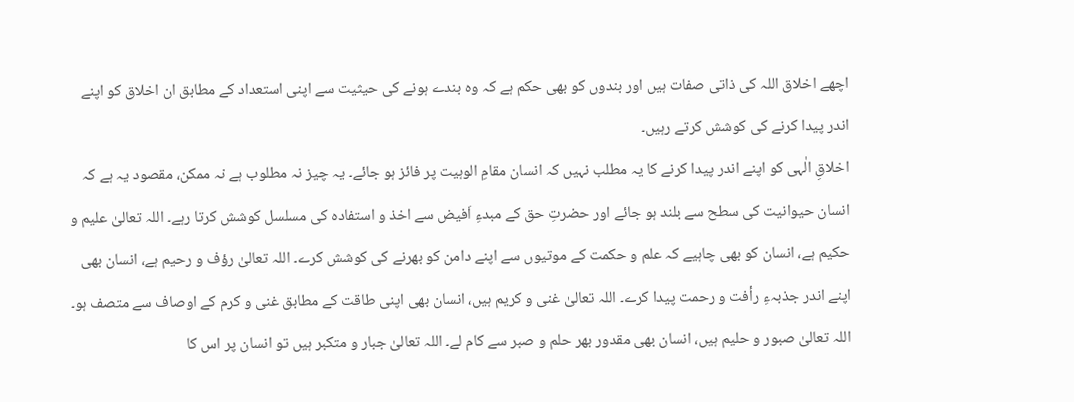اچھے اخلاق اللہ کی ذاتی صفات ہیں اور بندوں کو بھی حکم ہے کہ وہ بندے ہونے کی حیثیت سے اپنی استعداد کے مطابق ان اخلاق کو اپنے اندر پیدا کرنے کی کوشش کرتے رہیں۔
اخلاقِ الٰہی کو اپنے اندر پیدا کرنے کا یہ مطلب نہیں کہ انسان مقامِ الوہیت پر فائز ہو جائے۔ یہ چیز نہ مطلوب ہے نہ ممکن، مقصود یہ ہے کہ انسان حیوانیت کی سطح سے بلند ہو جائے اور حضرتِ حق کے مبدءِ اَفیض سے اخذ و استفادہ کی مسلسل کوشش کرتا رہے۔ اللہ تعالیٰ علیم و حکیم ہے، انسان کو بھی چاہیے کہ علم و حکمت کے موتیوں سے اپنے دامن کو بھرنے کی کوشش کرے۔ اللہ تعالیٰ رؤف و رحیم ہے، انسان بھی اپنے اندر جذبہءِ رأفت و رحمت پیدا کرے۔ اللہ تعالیٰ غنی و کریم ہیں، انسان بھی اپنی طاقت کے مطابق غنی و کرم کے اوصاف سے متصف ہو۔ اللہ تعالیٰ صبور و حلیم ہیں، انسان بھی مقدور بھر حلم و صبر سے کام لے۔ اللہ تعالیٰ جبار و متکبر ہیں تو انسان پر اس کا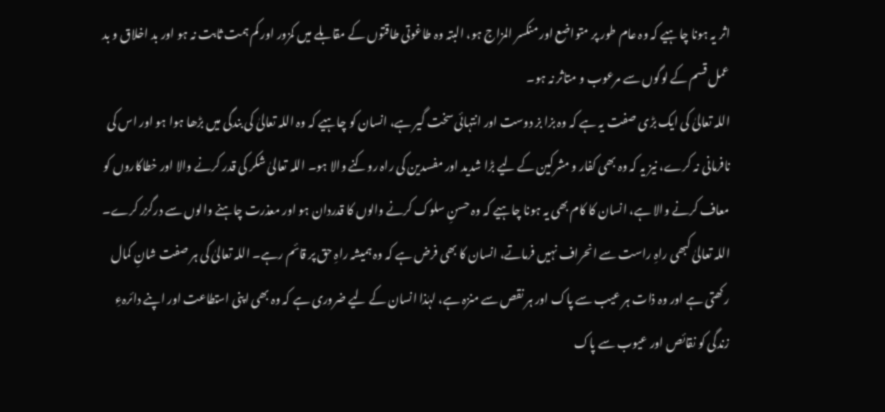اثر یہ ہونا چاہیے کہ وہ عام طور پر متواضع اور منکسر المزاج ہو، البتہ وہ طاغوتی طاقتوں کے مقابلے میں کمزور اور کم ہمت ثابت نہ ہو اور بد اخلاق و بد عمل قسم کے لوگوں سے مرعوب و متاثر نہ ہو۔
اللہ تعالیٰ کی ایک بڑی صفت یہ ہے کہ وہ بزا بز دوست اور انتہائی سخت گیر ہے، انسان کو چاہیے کہ وہ اللہ تعالیٰ کی بندگی میں بڑھا ہوا ہو اور اس کی نافرمانی نہ کرے، نیز یہ کہ وہ بھی کفار و مشرکین کے لیے بڑا شدید اور مفسدین کی راہ روکنے والا ہو۔ اللہ تعالیٰ شکر کی قدر کرنے والا اور خطاکاروں کو معاف کرنے والا ہے، انسان کا کام بھی یہ ہونا چاہیے کہ وہ حسنِ سلوک کرنے والوں کا قدردان ہو اور معذرت چاہنے والوں سے درگزر کرے۔ اللہ تعالیٰ کبھی راہِ راست سے انحراف نہیں فرماتے، انسان کا بھی فرض ہے کہ وہ ہمیشہ راہِ حق پر قائم رہے۔ اللہ تعالیٰ کی ہر صفت شانِ کمال رکھتی ہے اور وہ ذات ہر عیب سے پاک اور ہر نقص سے منزہ ہے، لہٰذا انسان کے لیے ضروری ہے کہ وہ بھی اپنی استطاعت اور اپنے دائرہءِ زندگی کو نقائص اور عیوب سے پاک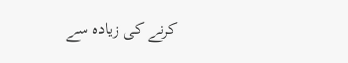کرنے کی زیادہ سے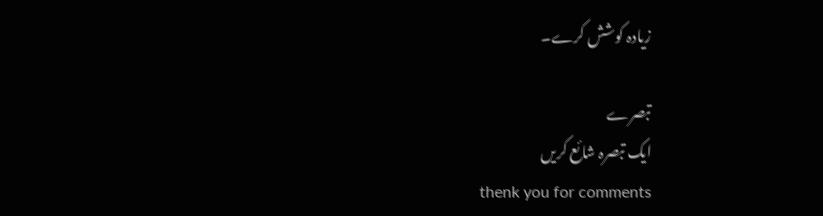زیادہ کوشش کرے۔

تبصرے
ایک تبصرہ شائع کریں
thenk you for comments